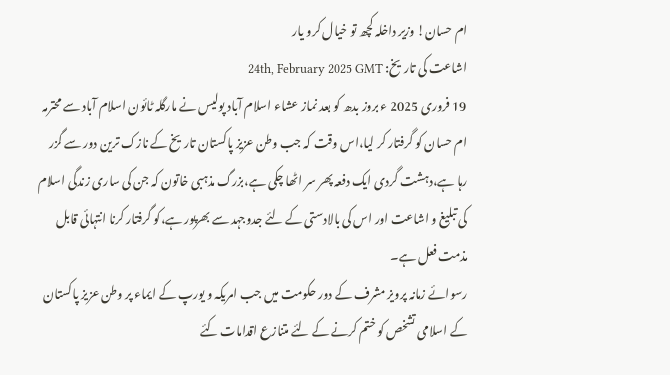ام حسان! وزیر داخلہ کچھ تو خیال کرو یار
اشاعت کی تاریخ: 24th, February 2025 GMT
19 فروری 2025 ء بروز بدھ کو بعد نماز عشاء اسلام آباد پولیس نے مارگلہ ٹائون اسلام آباد سے محترمہ ام حسان کو گرفتار کر لیا،اس وقت کہ جب وطن عزیز پاکستان تاریخ کے نازک ترین دور سے گزر رہا ہے،دہشت گردی ایک دفعہ پھر سر اٹھا چکی ہے،بزرگ مذہبی خاتون کہ جن کی ساری زندگی اسلام کی تبلیغ و اشاعت اور اس کی بالادستی کے لئے جدوجہد سے بھرپور ہے،کو گرفتار کرنا انتہائی قابل مذمت فعل ہے۔
رسوائے زمانہ پرویز مشرف کے دور حکومت میں جب امریکہ و یورپ کے ایماء پر وطن عزیز پاکستان کے اسلامی تشخص کو ختم کرنے کے لئے متنازع اقدامات کئے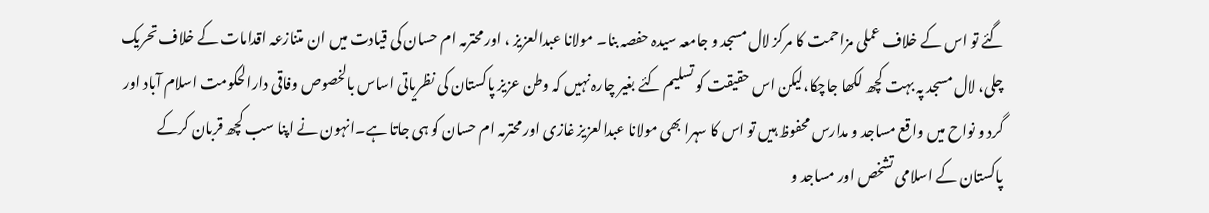گئے تو اس کے خلاف عملی مزاحمت کا مرکز لال مسجد و جامعہ سیدہ حفصہ بنا۔ مولانا عبدالعزیز ، اور محترمہ ام حسان کی قیادت میں ان متنازعہ اقدامات کے خلاف تحریک چلی، لال مسجد پہ بہت کچھ لکھا جاچکا،لیکن اس حقیقت کو تسلیم کئے بغیر چارہ نہیں کہ وطن عزیز پاکستان کی نظریاتی اساس بالخصوص وفاقی دارالحکومت اسلام آباد اور گرد و نواح میں واقع مساجد و مدارس محفوظ ہیں تو اس کا سہرا بھی مولانا عبدالعزیز غازی اور محترمہ ام حسان کو ہی جاتا ہے۔انہون نے اپنا سب کچھ قربان کرکے پاکستان کے اسلامی تشخص اور مساجد و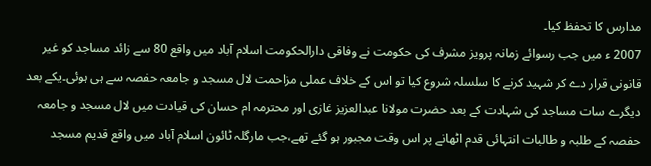مدارس کا تحفظ کیا۔
2007 ء میں جب رسوائے زمانہ پرویز مشرف کی حکومت نے وفاقی دارالحکومت اسلام آباد میں واقع 80 سے زائد مساجد کو غیر قانونی قرار دے کر شہید کرنے کا سلسلہ شروع کیا تو اس کے خلاف عملی مزاحمت لال مسجد و جامعہ حفصہ سے ہی ہوئی۔یکے بعد دیگرے سات مساجد کی شہادت کے بعد حضرت مولانا عبدالعزیز غازی اور محترمہ ام حسان کی قیادت میں لال مسجد و جامعہ حفصہ کے طلبہ و طالبات انتہائی قدم اٹھانے پر اس وقت مجبور ہو گئے تھے،جب مارگلہ ٹائون اسلام آباد میں واقع قدیم مسجد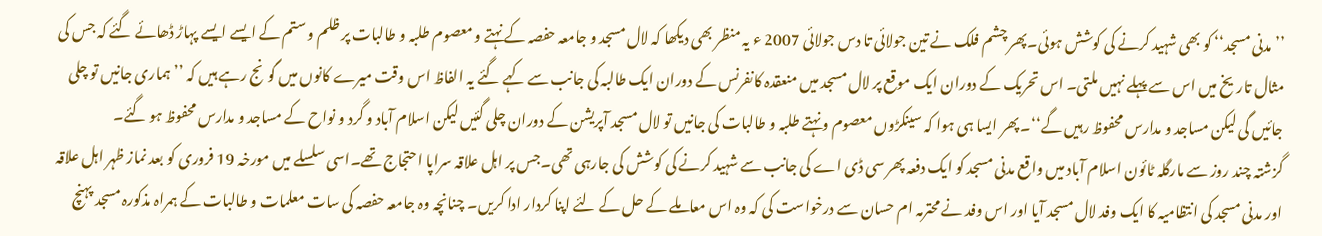’’مدنی مسجد‘‘ کو بھی شہید کرنے کی کوشش ہوئی۔پھر چشم فلک نے تین جولائی تا دس جولائی 2007 ء یہ منظر بھی دیکھا کہ لال مسجد و جامعہ حفصہ کے نہتے و معصوم طلبہ و طالبات پر ظلم و ستم کے ایسے ایسے پہاڑ ڈھائے گئے کہ جس کی مثال تاریخ میں اس سے پہلے نہیں ملتی۔ اس تحریک کے دوران ایک موقع پر لال مسجد میں منعقدہ کانفرنس کے دوران ایک طالبہ کی جانب سے کہے گئے یہ الفاظ اس وقت میرے کانوں میں گونج رہے ہیں کہ ’’ہماری جانیں تو چلی جائیں گی لیکن مساجد و مدارس محفوظ رہیں گے‘‘۔ پھر ایسا ہی ہوا کہ سینکڑوں معصوم و نہتے طلبہ و طالبات کی جانیں تو لال مسجد آپریشن کے دوران چلی گئیں لیکن اسلام آباد و گرد و نواح کے مساجد و مدارس محفوظ ہو گئے۔
گزشتہ چند روز سے مارگلہ ٹائون اسلام آباد میں واقع مدنی مسجد کو ایک دفعہ پھر سی ڈی اے کی جانب سے شہید کرنے کی کوشش کی جارہی تھی۔جس پر اہل علاقہ سراپا احتجاج تھے۔اسی سلسلے میں مورخہ 19 فروری کو بعد نماز ظہر اہل علاقہ اور مدنی مسجد کی انتظامیہ کا ایک وفد لال مسجد آیا اور اس وفد نے محترمہ ام حسان سے درخواست کی کہ وہ اس معاملے کے حل کے لئے اپنا کردار ادا کریں۔ چنانچہ وہ جامعہ حفصہ کی سات معلمات و طالبات کے ہمراہ مذکورہ مسجد پہنچ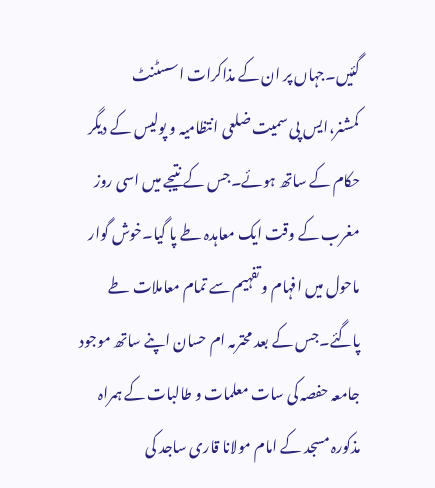گئیں۔جہاں پر ان کے مذاکرات اسسٹنٹ کمشنر،ایس پی سمیت ضلعی انتظامیہ و پولیس کے دیگر حکام کے ساتھ ہوئے۔جس کے نتیجے میں اسی روز مغرب کے وقت ایک معاہدہ طے پا گیا۔خوش گوار ماحول میں افہام و تفہیم سے تمام معاملات طے پاگئے۔جس کے بعد محترمہ ام حسان اپنے ساتھ موجود جامعہ حفصہ کی سات معلمات و طالبات کے ہمراہ مذکورہ مسجد کے امام مولانا قاری ساجد کی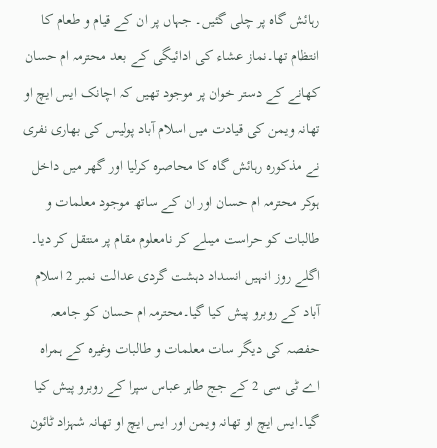رہائش گاہ پر چلی گئیں۔ جہاں پر ان کے قیام و طعام کا انتظام تھا۔نماز عشاء کی ادائیگی کے بعد محترمہ ام حسان کھانے کے دستر خوان پر موجود تھیں کہ اچانک ایس ایچ او تھانہ ویمن کی قیادت میں اسلام آباد پولیس کی بھاری نفری نے مذکورہ رہائش گاہ کا محاصرہ کرلیا اور گھر میں داخل ہوکر محترمہ ام حسان اور ان کے ساتھ موجود معلمات و طالبات کو حراست میںلے کر نامعلوم مقام پر منتقل کر دیا۔ اگلے روز انہیں انسداد دہشت گردی عدالت نمبر 2 اسلام آباد کے روبرو پیش کیا گیا۔محترمہ ام حسان کو جامعہ حفصہ کی دیگر سات معلمات و طالبات وغیرہ کے ہمراہ اے ٹی سی 2 کے جج طاہر عباس سپرا کے روبرو پیش کیا گیا۔ایس ایچ او تھانہ ویمن اور ایس ایچ او تھانہ شہزاد ٹائون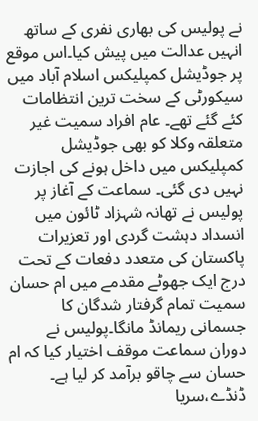نے پولیس کی بھاری نفری کے ساتھ انہیں عدالت میں پیش کیا۔اس موقع پر جوڈیشل کمپلیکس اسلام آباد میں سیکورٹی کے سخت ترین انتظامات کئے گئے تھے۔ عام افراد سمیت غیر متعلقہ وکلا کو بھی جوڈیشل کمپلیکس میں داخل ہونے کی اجازت نہیں دی گئی۔ سماعت کے آغاز پر پولیس نے تھانہ شہزاد ٹائون میں انسداد دہشت گردی اور تعزیرات پاکستان کی متعدد دفعات کے تحت درج ایک جھوٹے مقدمے میں ام حسان سمیت تمام گرفتار شدگان کا جسمانی ریمانڈ مانگا۔پولیس نے دوران سماعت موقف اختیار کیا کہ ام حسان سے چاقو برآمد کر لیا ہے۔ ڈنڈے،سریا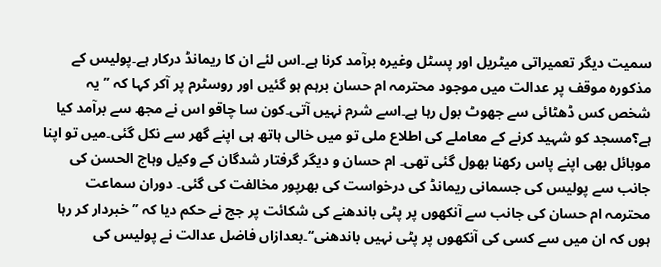سمیت دیگر تعمیراتی میٹریل اور پسٹل وغیرہ برآمد کرنا ہے۔اس لئے ان کا ریمانڈ درکار ہے۔پولیس کے مذکورہ موقف پر عدالت میں موجود محترمہ ام حسان برہم ہو گئیں اور روسٹرم پر آکر کہا کہ ’’یہ شخص کس ڈھٹائی سے جھوٹ بول رہا ہے۔اسے شرم نہیں آتی۔کون سا چاقو اس نے مجھ سے برآمد کیا ہے؟مسجد کو شہید کرنے کے معاملے کی اطلاع ملی تو میں خالی ہاتھ ہی اپنے گھر سے نکل گئی۔میں تو اپنا موبائل بھی اپنے پاس رکھنا بھول گئی تھی۔ ام حسان و دیگر گرفتار شدگان کے وکیل وہاج الحسن کی جانب سے پولیس کی جسمانی ریمانڈ کی درخواست کی بھرپور مخالفت کی گئی۔ دوران سماعت محترمہ ام حسان کی جانب سے آنکھوں پر پٹی باندھنے کی شکائت پر جج نے حکم دیا کہ ’’ خبردار کر رہا ہوں کہ ان میں سے کسی کی آنکھوں پر پٹی نہیں باندھنی‘‘۔بعدازاں فاضل عدالت نے پولیس کی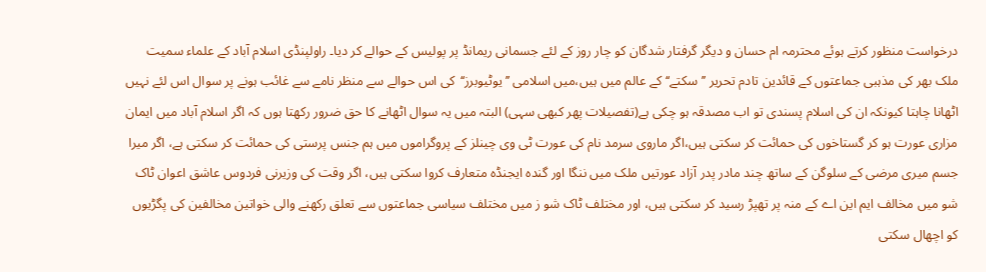درخواست منظور کرتے ہوئے محترمہ ام حسان و دیگر گرفتار شدگان کو چار روز کے لئے جسمانی ریمانڈ پر پولیس کے حوالے کر دیا۔ راولپنڈی اسلام آباد کے علماء سمیت ملک بھر کی مذہبی جماعتوں کے قائدین تادم تحریر ’’سکتے‘‘ کے عالم میں ہیں،میں اسلامی ’’یوٹیوبرز‘‘کی اس حوالے سے منظر نامے سے غائب ہونے پر سوال اس لئے نہیں اٹھانا چاہتا کیونکہ ان کی اسلام پسندی تو اب مصدقہ ہو چکی ہے(تفصیلات پھر کبھی سہی) البتہ میں یہ سوال اٹھانے کا حق ضرور رکھتا ہوں کہ اگر اسلام آباد میں ایمان مزاری عورت ہو کر گستاخوں کی حمائت کر سکتی ہیں،اگر ماروی سرمد نام کی عورت ٹی وی چینلز کے پروگراموں میں ہم جنس پرستی کی حمائت کر سکتی ہے، اگر میرا جسم میری مرضی کے سلوگن کے ساتھ چند مادر پدر آزاد عورتیں ملک میں ننگا اور گندہ ایجنڈہ متعارف کروا سکتی ہیں، اگر وقت کی وزیرنی فردوس عاشق اعوان ٹاک شو میں مخالف ایم این اے کے منہ پر تھپڑ رسید کر سکتی ہیں، اور مختلف ٹاک شو ز میں مختلف سیاسی جماعتوں سے تعلق رکھنے والی خواتین مخالفین کی پگڑیوں کو اچھال سکتی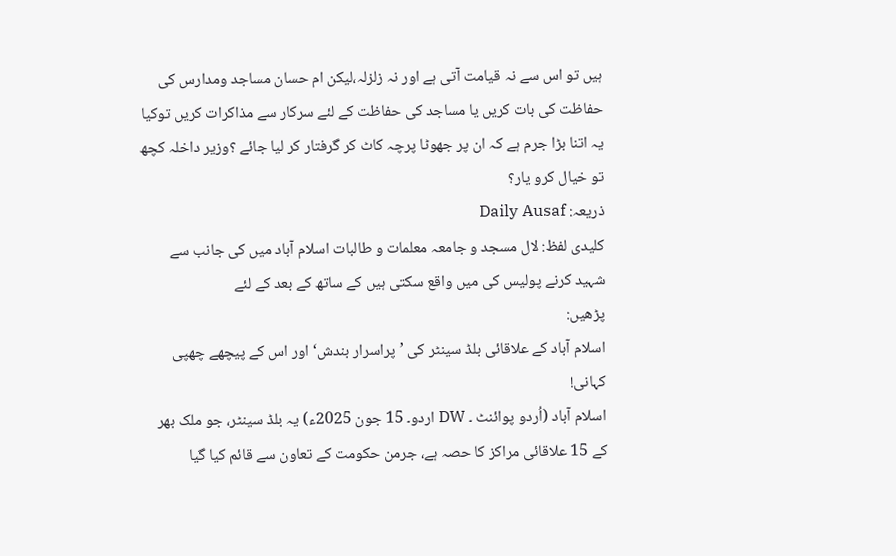ہیں تو اس سے نہ قیامت آتی ہے اور نہ زلزلہ،لیکن ام حسان مساجد ومدارس کی حفاظت کی بات کریں یا مساجد کی حفاظت کے لئے سرکار سے مذاکرات کریں توکیا یہ اتنا بڑا جرم ہے کہ ان پر جھوٹا پرچہ کاٹ کر گرفتار کر لیا جائے ؟وزیر داخلہ کچھ تو خیال کرو یار؟
ذریعہ: Daily Ausaf
کلیدی لفظ: لال مسجد و جامعہ معلمات و طالبات اسلام آباد میں کی جانب سے شہید کرنے پولیس کی میں واقع سکتی ہیں کے ساتھ کے بعد کے لئے
پڑھیں:
اسلام آباد کے علاقائی بلڈ سینٹر کی ’پراسرار بندش‘ اور اس کے پیچھے چھپی کہانی!
اسلام آباد (اُردو پوائنٹ ۔ DW اردو۔ 15 جون 2025ء) یہ بلڈ سینٹر، جو ملک بھر کے 15 علاقائی مراکز کا حصہ ہے، جرمن حکومت کے تعاون سے قائم کیا گیا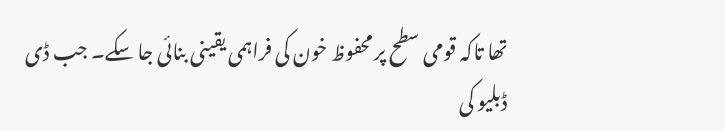تھا تاکہ قومی سطح پر محفوظ خون کی فراہمی یقینی بنائی جا سکے۔ جب ڈی ڈبلیو کی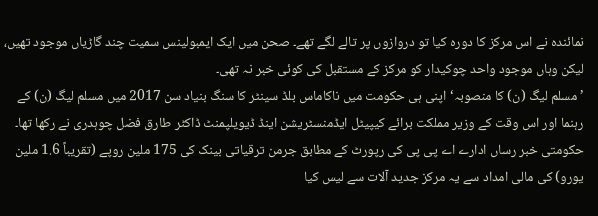نمائندہ نے اس مرکز کا دورہ کیا تو دروازوں پر تالے لگے تھے۔ صحن میں ایک ایمبولینس سمیت چند گاڑیاں موجود تھیں، لیکن وہاں موجود واحد چوکیدار کو مرکز کے مستقبل کی کوئی خبر نہ تھی۔
’مسلم لیگ (ن) کا منصوبہ‘ اپنی ہی حکومت میں ناکاماس بلڈ سینٹر کا سنگ بنیاد سن 2017 میں مسلم لیگ (ن) کے رہنما اور اس وقت کے وزیر مملکت برائے کیپیٹل ایڈمنسٹریشن اینڈ ڈیویلپمنٹ ڈاکٹر طارق فضل چوہدری نے رکھا تھا۔ حکومتی خبر رساں ادارے اے پی پی کی رپورٹ کے مطابق جرمن ترقیاتی بینک کی 175 ملین روپے (تقریباً 1.6 ملین یورو) کی مالی امداد سے یہ مرکز جدید آلات سے لیس کیا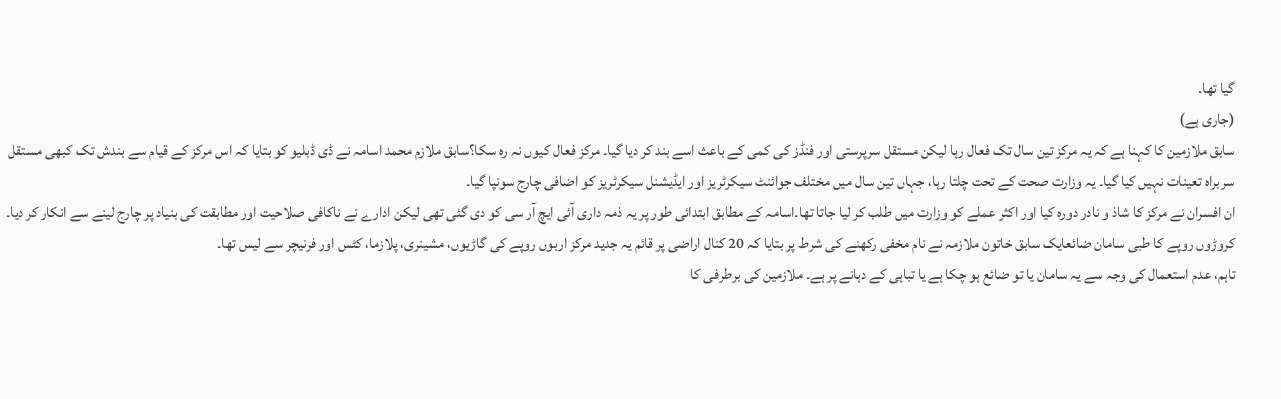گیا تھا۔
(جاری ہے)
سابق ملازمین کا کہنا ہے کہ یہ مرکز تین سال تک فعال رہا لیکن مستقل سرپرستی اور فنڈز کی کمی کے باعث اسے بند کر دیا گیا۔ مرکز فعال کیوں نہ رہ سکا؟سابق ملازم محمد اسامہ نے ڈی ڈبلیو کو بتایا کہ اس مرکز کے قیام سے بندش تک کبھی مستقل سربراہ تعینات نہیں کیا گیا۔ یہ وزارت صحت کے تحت چلتا رہا، جہاں تین سال میں مختلف جوائنٹ سیکرٹریز اور ایڈیشنل سیکرٹریز کو اضافی چارج سونپا گیا۔
ان افسران نے مرکز کا شاذ و نادر دورہ کیا اور اکثر عملے کو وزارت میں طلب کر لیا جاتا تھا۔اسامہ کے مطابق ابتدائی طور پر یہ ذمہ داری آئی ایچ آر سی کو دی گئی تھی لیکن ادارے نے ناکافی صلاحیت اور مطابقت کی بنیاد پر چارج لینے سے انکار کر دیا۔
کروڑوں روپے کا طبی سامان ضائعایک سابق خاتون ملازمہ نے نام مخفی رکھنے کی شرط پر بتایا کہ 20 کنال اراضی پر قائم یہ جدید مرکز اربوں روپے کی گاڑیوں، مشینری، پلازما، کٹس اور فرنیچر سے لیس تھا۔
تاہم، عدم استعمال کی وجہ سے یہ سامان یا تو ضائع ہو چکا ہے یا تباہی کے دہانے پر ہے۔ ملازمین کی برطرفی کا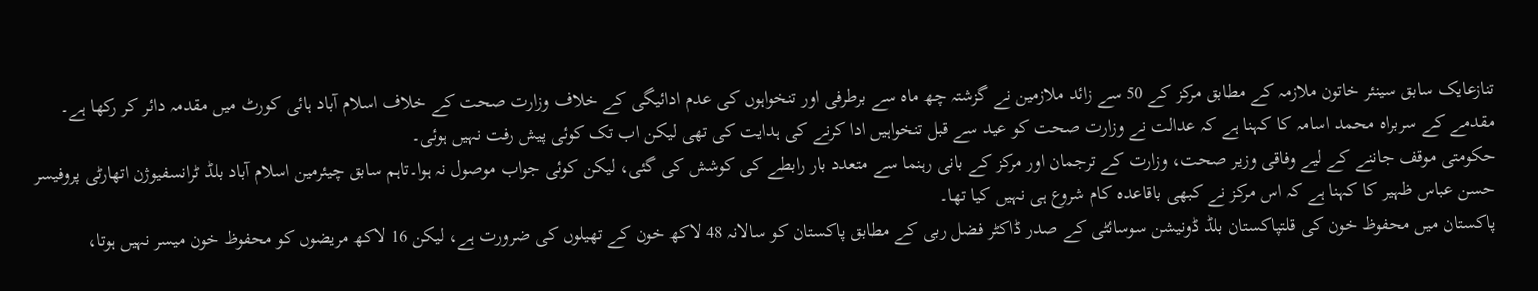تنازعایک سابق سینئر خاتون ملازمہ کے مطابق مرکز کے 50 سے زائد ملازمین نے گزشتہ چھ ماہ سے برطرفی اور تنخواہوں کی عدم ادائیگی کے خلاف وزارت صحت کے خلاف اسلام آباد ہائی کورٹ میں مقدمہ دائر کر رکھا ہے۔
مقدمے کے سربراہ محمد اسامہ کا کہنا ہے کہ عدالت نے وزارت صحت کو عید سے قبل تنخواہیں ادا کرنے کی ہدایت کی تھی لیکن اب تک کوئی پیش رفت نہیں ہوئی۔
حکومتی موقف جاننے کے لیے وفاقی وزیر صحت، وزارت کے ترجمان اور مرکز کے بانی رہنما سے متعدد بار رابطے کی کوشش کی گئی، لیکن کوئی جواب موصول نہ ہوا۔تاہم سابق چیئرمین اسلام آباد بلڈ ٹرانسفیوژن اتھارٹی پروفیسر حسن عباس ظہیر کا کہنا ہے کہ اس مرکز نے کبھی باقاعدہ کام شروع ہی نہیں کیا تھا۔
پاکستان میں محفوظ خون کی قلتپاکستان بلڈ ڈونیشن سوسائٹی کے صدر ڈاکٹر فضل ربی کے مطابق پاکستان کو سالانہ 48 لاکھ خون کے تھیلوں کی ضرورت ہے، لیکن 16 لاکھ مریضوں کو محفوظ خون میسر نہیں ہوتا،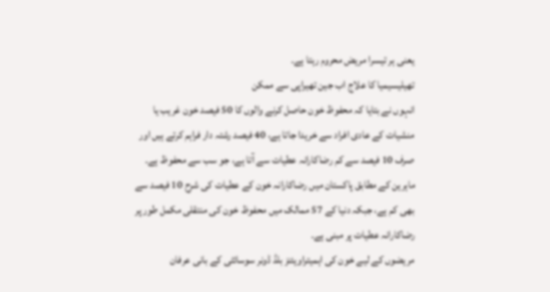یعنی ہر تیسرا مریض محروم رہتا ہے۔
تھیلیسیمیا کا علاج اب جین تھیراپی سے ممکن
انہوں نے بتایا کہ محفوظ خون حاصل کرنے والوں کا 50 فیصد خون غریب یا منشیات کے عادی افراد سے خریدا جاتا ہے، 40 فیصد رشتہ دار فراہم کرتے ہیں اور صرف 10 فیصد سے کم رضاکارانہ عطیات سے آتا ہے، جو سب سے محفوظ ہے۔
ماہرین کے مطابق پاکستان میں رضاکارانہ خون کے عطیات کی شرح 10 فیصد سے بھی کم ہے، جبکہ دنیا کے 57 ممالک میں محفوظ خون کی منتقلی مکمل طور پر رضاکارانہ عطیات پر مبنی ہے۔
مریضوں کے لیے خون کی اہمیتراویئنز بلڈ ڈونر سوسائٹی کے بانی عرفان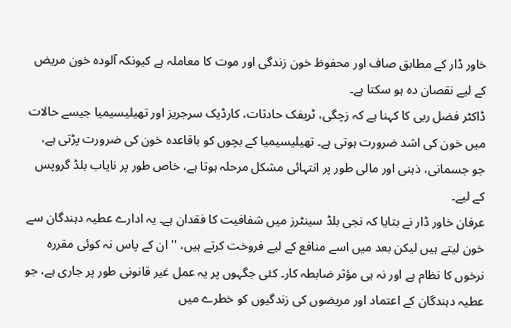خاور ڈار کے مطابق صاف اور محفوظ خون زندگی اور موت کا معاملہ ہے کیونکہ آلودہ خون مریض کے لیے نقصان دہ ہو سکتا ہے۔
ڈاکٹر فضل ربی کا کہنا ہے کہ زچگی، ٹریفک حادثات، کارڈیک سرجریز اور تھیلیسیمیا جیسے حالات میں خون کی اشد ضرورت ہوتی ہے۔ تھیلیسیمیا کے بچوں کو باقاعدہ خون کی ضرورت پڑتی ہے، جو جسمانی، ذہنی اور مالی طور پر انتہائی مشکل مرحلہ ہوتا ہے، خاص طور پر نایاب بلڈ گروپس کے لیے۔
عرفان خاور ڈار نے بتایا کہ نجی بلڈ سینٹرز میں شفافیت کا فقدان ہے۔ یہ ادارے عطیہ دہندگان سے خون لیتے ہیں لیکن بعد میں اسے منافع کے لیے فروخت کرتے ہیں، ''ان کے پاس نہ کوئی مقررہ نرخوں کا نظام ہے اور نہ ہی مؤثر ضابطہ کار۔ کئی جگہوں پر یہ عمل غیر قانونی طور پر جاری ہے، جو عطیہ دہندگان کے اعتماد اور مریضوں کی زندگیوں کو خطرے میں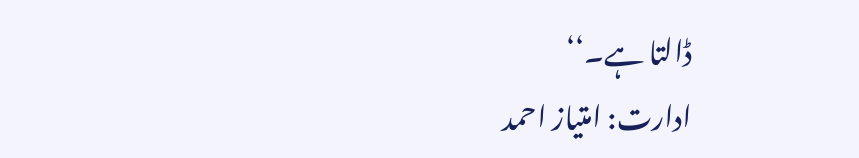ڈالتا ہے۔‘‘
ادارت: امتیاز احمد